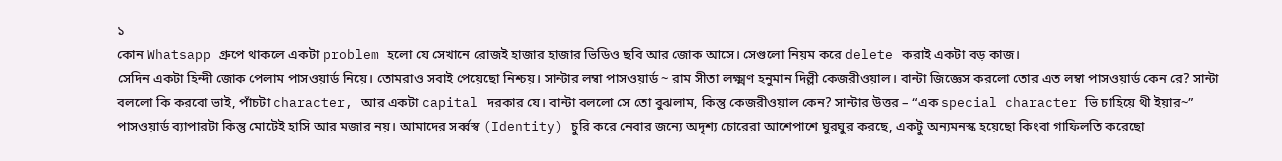১
কোন Whatsapp গ্রুপে থাকলে একটা problem হলো যে সেখানে রোজই হাজার হাজার ভিডিও ছবি আর জোক আসে। সেগুলো নিয়ম করে delete করাই একটা বড় কাজ।
সেদিন একটা হিন্দী জোক পেলাম পাসওয়ার্ড নিয়ে। তোমরাও সবাই পেয়েছো নিশ্চয়। সান্টার লম্বা পাসওয়ার্ড ~ রাম সীতা লক্ষ্মণ হনুমান দিল্লী কেজরীওয়াল। বান্টা জিজ্ঞেস করলো তোর এত লম্বা পাসওয়ার্ড কেন রে? সান্টা বললো কি করবো ভাই, পাঁচটা character, আর একটা capital দরকার যে। বান্টা বললো সে তো বুঝলাম, কিন্তু কেজরীওয়াল কেন? সান্টার উত্তর – “এক special character ভি চাহিয়ে থী ইয়ার~”
পাসওয়ার্ড ব্যাপারটা কিন্তু মোটেই হাসি আর মজার নয়। আমাদের সর্ব্বস্ব (Identity) চুরি করে নেবার জন্যে অদৃশ্য চোরেরা আশেপাশে ঘুরঘুর করছে, একটু অন্যমনস্ক হয়েছো কিংবা গাফিলতি করেছো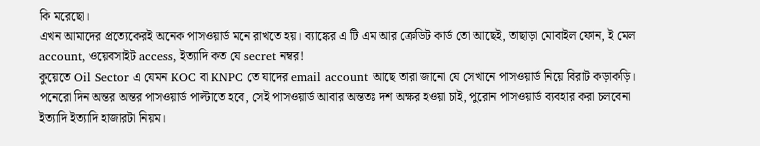কি মরেছো।
এখন আমাদের প্রত্যেকেরই অনেক পাসওয়ার্ড মনে রাখতে হয়। ব্যাঙ্কের এ টি এম আর ক্রেডিট কার্ড তো আছেই, তাছাড়া মোবাইল ফোন, ই মেল account, ওয়েবসাইট access, ইত্যাদি কত যে secret নম্বর!
কুয়েতে Oil Sector এ যেমন KOC বা KNPC তে যাদের email account আছে তারা জানো যে সেখানে পাসওয়ার্ড নিয়ে বিরাট কড়াকড়ি। পনেরো দিন অন্তর অন্তর পাসওয়ার্ড পাল্টাতে হবে, সেই পাসওয়ার্ড আবার অন্ততঃ দশ অক্ষর হওয়া চাই, পুরোন পাসওয়ার্ড ব্যবহার করা চলবেনা ইত্যাদি ইত্যাদি হাজারটা নিয়ম।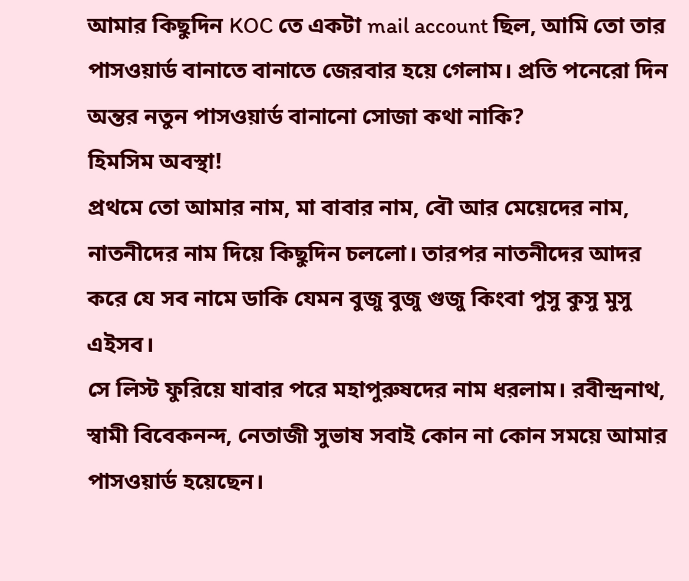আমার কিছুদিন KOC তে একটা mail account ছিল, আমি তো তার পাসওয়ার্ড বানাতে বানাতে জেরবার হয়ে গেলাম। প্রতি পনেরো দিন অন্তর নতুন পাসওয়ার্ড বানানো সোজা কথা নাকি?
হিমসিম অবস্থা!
প্রথমে তো আমার নাম, মা বাবার নাম, বৌ আর মেয়েদের নাম, নাতনীদের নাম দিয়ে কিছুদিন চললো। তারপর নাতনীদের আদর করে যে সব নামে ডাকি যেমন বুজু বুজু গুজু কিংবা পুসু কুসু মুসু এইসব।
সে লিস্ট ফুরিয়ে যাবার পরে মহাপুরুষদের নাম ধরলাম। রবীন্দ্রনাথ, স্বামী বিবেকনন্দ, নেতাজী সুভাষ সবাই কোন না কোন সময়ে আমার পাসওয়ার্ড হয়েছেন।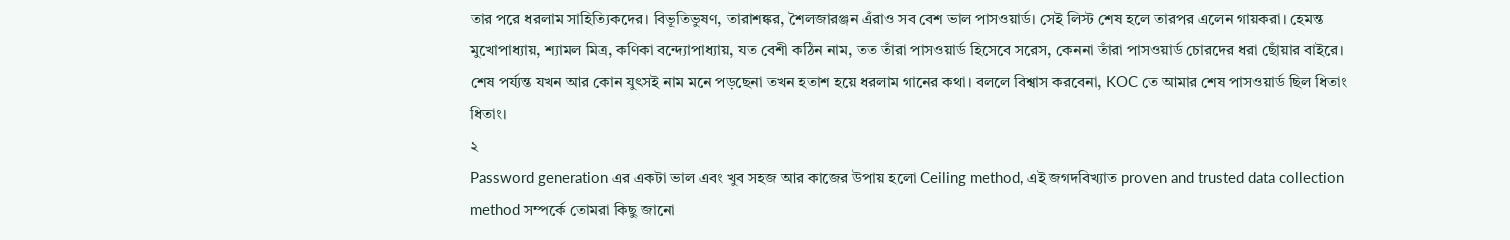তার পরে ধরলাম সাহিত্যিকদের। বিভূতিভুষণ, তারাশঙ্কর, শৈলজারঞ্জন এঁরাও সব বেশ ভাল পাসওয়ার্ড। সেই লিস্ট শেষ হলে তারপর এলেন গায়করা। হেমন্ত মুখোপাধ্যায়, শ্যামল মিত্র, কণিকা বন্দ্যোপাধ্যায়, যত বেশী কঠিন নাম, তত তাঁরা পাসওয়ার্ড হিসেবে সরেস, কেননা তাঁরা পাসওয়ার্ড চোরদের ধরা ছোঁয়ার বাইরে।
শেষ পর্য্যন্ত যখন আর কোন যুৎসই নাম মনে পড়ছেনা তখন হতাশ হয়ে ধরলাম গানের কথা। বললে বিশ্বাস করবেনা, KOC তে আমার শেষ পাসওয়ার্ড ছিল ধিতাং ধিতাং।
২
Password generation এর একটা ভাল এবং খুব সহজ আর কাজের উপায় হলো Ceiling method, এই জগদবিখ্যাত proven and trusted data collection method সম্পর্কে তোমরা কিছু জানো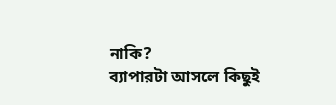নাকি?
ব্যাপারটা আসলে কিছুই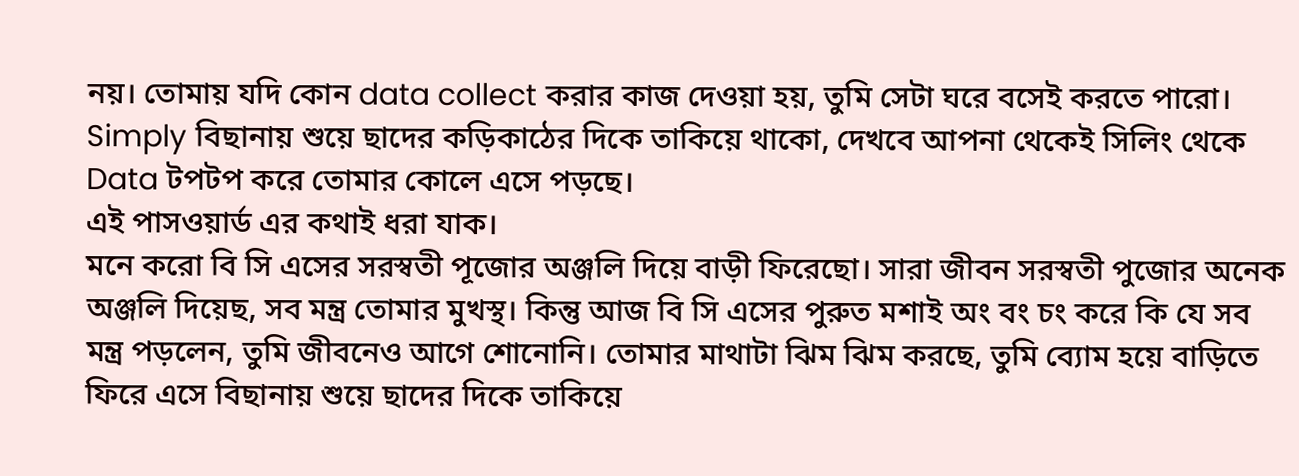নয়। তোমায় যদি কোন data collect করার কাজ দেওয়া হয়, তুমি সেটা ঘরে বসেই করতে পারো। Simply বিছানায় শুয়ে ছাদের কড়িকাঠের দিকে তাকিয়ে থাকো, দেখবে আপনা থেকেই সিলিং থেকে Data টপটপ করে তোমার কোলে এসে পড়ছে।
এই পাসওয়ার্ড এর কথাই ধরা যাক।
মনে করো বি সি এসের সরস্বতী পূজোর অঞ্জলি দিয়ে বাড়ী ফিরেছো। সারা জীবন সরস্বতী পুজোর অনেক অঞ্জলি দিয়েছ, সব মন্ত্র তোমার মুখস্থ। কিন্তু আজ বি সি এসের পুরুত মশাই অং বং চং করে কি যে সব মন্ত্র পড়লেন, তুমি জীবনেও আগে শোনোনি। তোমার মাথাটা ঝিম ঝিম করছে, তুমি ব্যোম হয়ে বাড়িতে ফিরে এসে বিছানায় শুয়ে ছাদের দিকে তাকিয়ে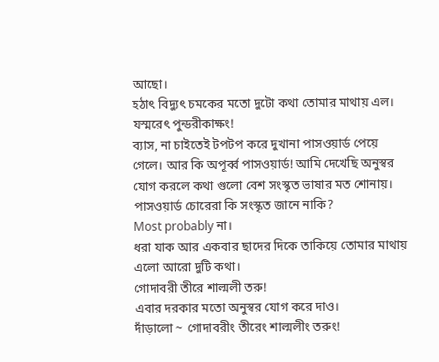আছো।
হঠাৎ বিদ্যুৎ চমকের মতো দুটো কথা তোমার মাথায় এল।
যস্মরেৎ পুন্ডরীকাক্ষং!
ব্যাস, না চাইতেই টপটপ করে দুখানা পাসওয়ার্ড পেয়ে গেলে। আর কি অপূর্ব্ব পাসওয়ার্ড! আমি দেখেছি অনুস্বর যোগ করলে কথা গুলো বেশ সংস্কৃত ভাষার মত শোনায়।
পাসওয়ার্ড চোরেরা কি সংস্কৃত জানে নাকি?
Most probably না।
ধরা যাক আর একবার ছাদের দিকে তাকিয়ে তোমার মাথায় এলো আরো দুটি কথা।
গোদাবরী তীরে শাল্মলী তরু!
এবার দরকার মতো অনুস্বর যোগ করে দাও।
দাঁড়ালো ~ গোদাবরীং তীরেং শাল্মলীং তরুং!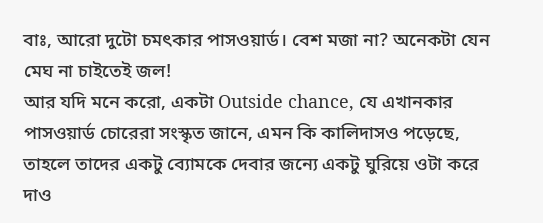বাঃ, আরো দুটো চমৎকার পাসওয়ার্ড। বেশ মজা না? অনেকটা যেন মেঘ না চাইতেই জল!
আর যদি মনে করো, একটা Outside chance, যে এখানকার পাসওয়ার্ড চোরেরা সংস্কৃত জানে, এমন কি কালিদাসও পড়েছে, তাহলে তাদের একটু ব্যোমকে দেবার জন্যে একটু ঘুরিয়ে ওটা করে দাও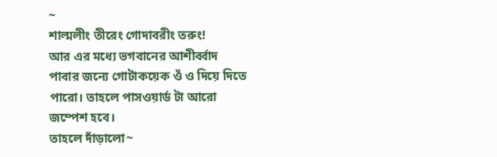~
শাল্মলীং তীরেং গোদাবরীং তরুং!
আর এর মধ্যে ভগবানের আশীর্ব্বাদ পাবার জন্যে গোটাকয়েক ওঁ ও দিয়ে দিতে পারো। তাহলে পাসওয়ার্ড টা আরো জম্পেশ হবে।
তাহলে দাঁড়ালো~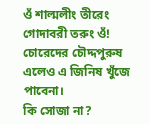ওঁ শাল্মলীং তীরেং গোদাবরী তরুং ওঁ!
চোরেদের চৌদ্দপুরুষ এলেও এ জিনিষ খুঁজে পাবেনা।
কি সোজা না?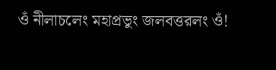ওঁ নীলাচলেং মহাপ্রভুং জলবত্তরলং ওঁ!